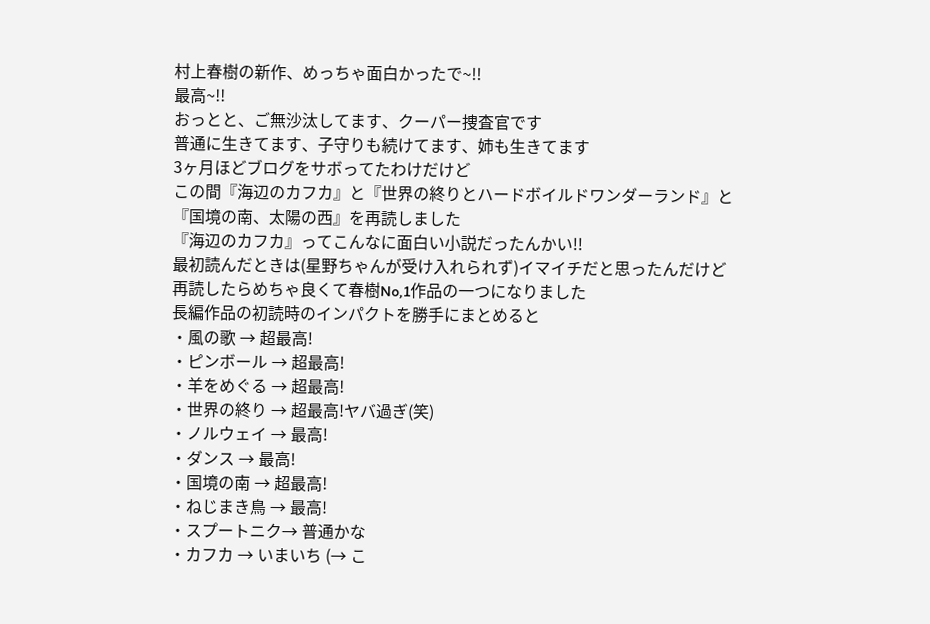村上春樹の新作、めっちゃ面白かったで~!!
最高~!!
おっとと、ご無沙汰してます、クーパー捜査官です
普通に生きてます、子守りも続けてます、姉も生きてます
3ヶ月ほどブログをサボってたわけだけど
この間『海辺のカフカ』と『世界の終りとハードボイルドワンダーランド』と
『国境の南、太陽の西』を再読しました
『海辺のカフカ』ってこんなに面白い小説だったんかい!!
最初読んだときは(星野ちゃんが受け入れられず)イマイチだと思ったんだけど
再読したらめちゃ良くて春樹No,1作品の一つになりました
長編作品の初読時のインパクトを勝手にまとめると
・風の歌 → 超最高!
・ピンボール → 超最高!
・羊をめぐる → 超最高!
・世界の終り → 超最高!ヤバ過ぎ(笑)
・ノルウェイ → 最高!
・ダンス → 最高!
・国境の南 → 超最高!
・ねじまき鳥 → 最高!
・スプートニク→ 普通かな
・カフカ → いまいち (→ こ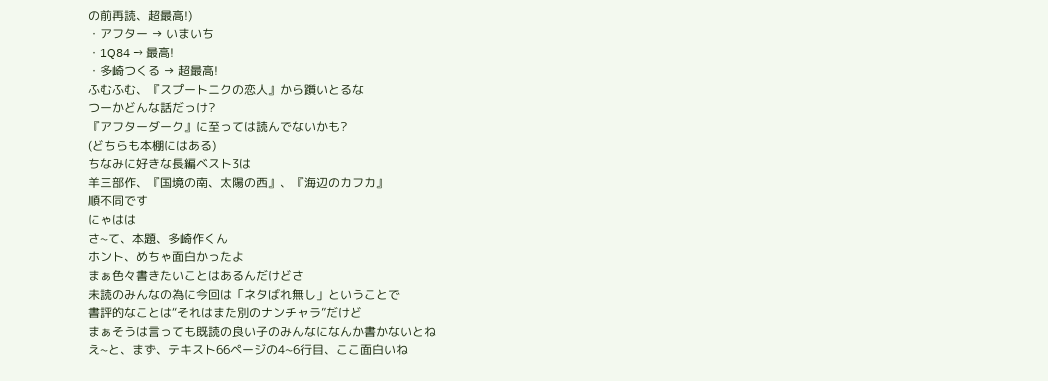の前再読、超最高!)
・アフター → いまいち
・1Q84 → 最高!
・多崎つくる → 超最高!
ふむふむ、『スプートニクの恋人』から躓いとるな
つーかどんな話だっけ?
『アフターダーク』に至っては読んでないかも?
(どちらも本棚にはある)
ちなみに好きな長編ベスト3は
羊三部作、『国境の南、太陽の西』、『海辺のカフカ』
順不同です
にゃはは
さ~て、本題、多崎作くん
ホント、めちゃ面白かったよ
まぁ色々書きたいことはあるんだけどさ
未読のみんなの為に今回は「ネタばれ無し」ということで
書評的なことは“それはまた別のナンチャラ”だけど
まぁそうは言っても既読の良い子のみんなになんか書かないとね
え~と、まず、テキスト66ページの4~6行目、ここ面白いね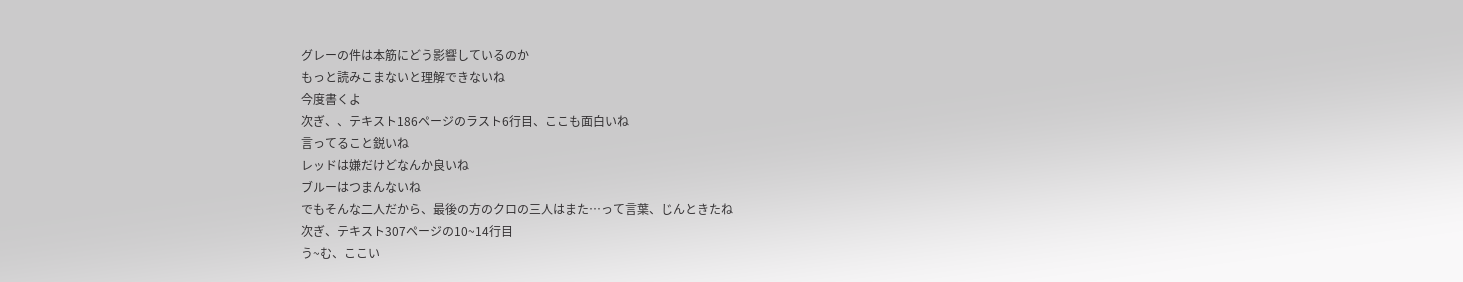グレーの件は本筋にどう影響しているのか
もっと読みこまないと理解できないね
今度書くよ
次ぎ、、テキスト186ページのラスト6行目、ここも面白いね
言ってること鋭いね
レッドは嫌だけどなんか良いね
ブルーはつまんないね
でもそんな二人だから、最後の方のクロの三人はまた…って言葉、じんときたね
次ぎ、テキスト307ページの10~14行目
う~む、ここい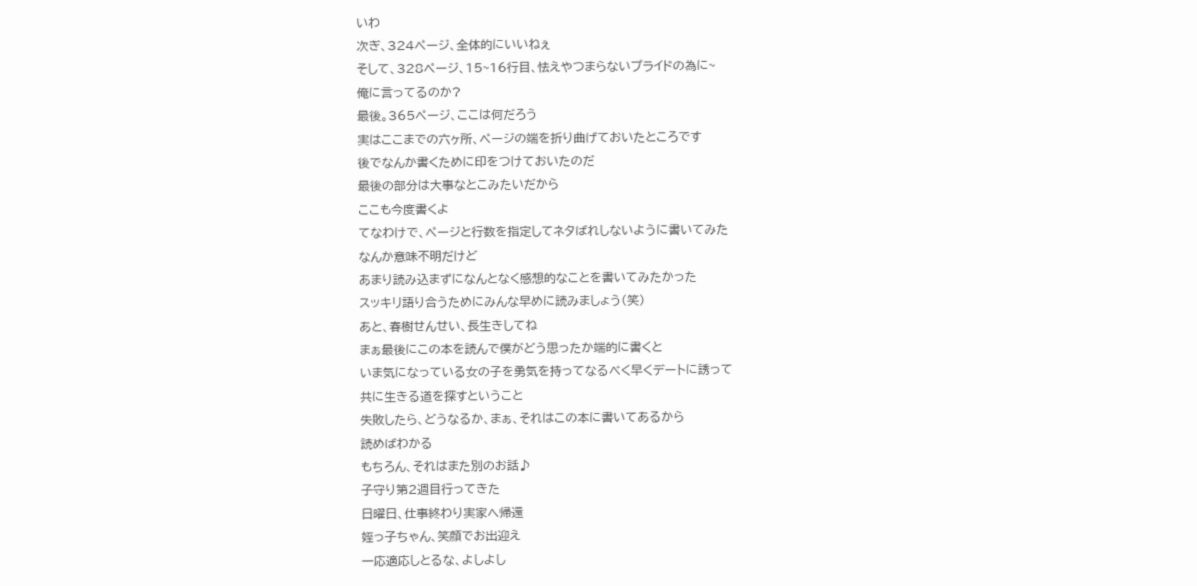いわ
次ぎ、324ページ、全体的にいいねぇ
そして、328ページ、15~16行目、怯えやつまらないプライドの為に~
俺に言ってるのか?
最後。365ページ、ここは何だろう
実はここまでの六ヶ所、ページの端を折り曲げておいたところです
後でなんか書くために印をつけておいたのだ
最後の部分は大事なとこみたいだから
ここも今度書くよ
てなわけで、ページと行数を指定してネタばれしないように書いてみた
なんか意味不明だけど
あまり読み込まずになんとなく感想的なことを書いてみたかった
スッキリ語り合うためにみんな早めに読みましょう(笑)
あと、春樹せんせい、長生きしてね
まぁ最後にこの本を読んで僕がどう思ったか端的に書くと
いま気になっている女の子を勇気を持ってなるべく早くデートに誘って
共に生きる道を探すということ
失敗したら、どうなるか、まぁ、それはこの本に書いてあるから
読めばわかる
もちろん、それはまた別のお話♪
子守り第2週目行ってきた
日曜日、仕事終わり実家へ帰還
姪っ子ちゃん、笑顔でお出迎え
一応適応しとるな、よしよし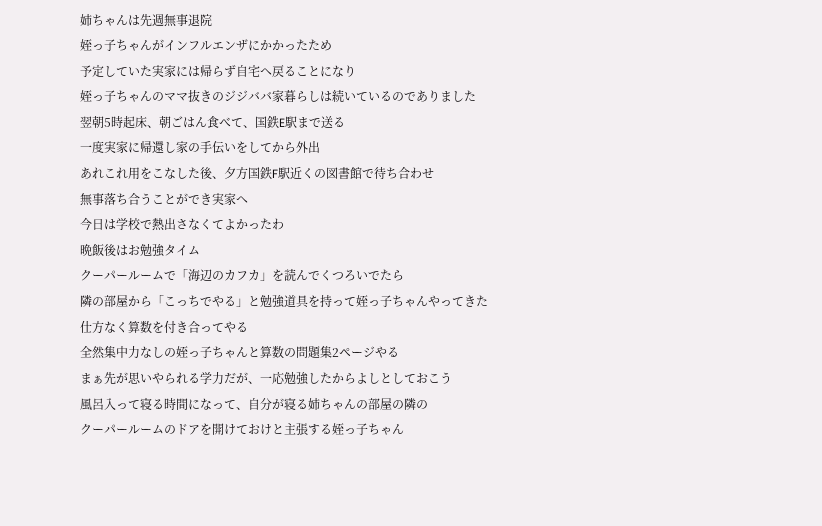姉ちゃんは先週無事退院
姪っ子ちゃんがインフルエンザにかかったため
予定していた実家には帰らず自宅へ戻ることになり
姪っ子ちゃんのママ抜きのジジババ家暮らしは続いているのでありました
翌朝5時起床、朝ごはん食べて、国鉄E駅まで送る
一度実家に帰還し家の手伝いをしてから外出
あれこれ用をこなした後、夕方国鉄F駅近くの図書館で待ち合わせ
無事落ち合うことができ実家へ
今日は学校で熱出さなくてよかったわ
晩飯後はお勉強タイム
クーパールームで「海辺のカフカ」を読んでくつろいでたら
隣の部屋から「こっちでやる」と勉強道具を持って姪っ子ちゃんやってきた
仕方なく算数を付き合ってやる
全然集中力なしの姪っ子ちゃんと算数の問題集2ページやる
まぁ先が思いやられる学力だが、一応勉強したからよしとしておこう
風呂入って寝る時間になって、自分が寝る姉ちゃんの部屋の隣の
クーパールームのドアを開けておけと主張する姪っ子ちゃん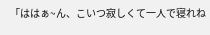「ははぁ~ん、こいつ寂しくて一人で寝れね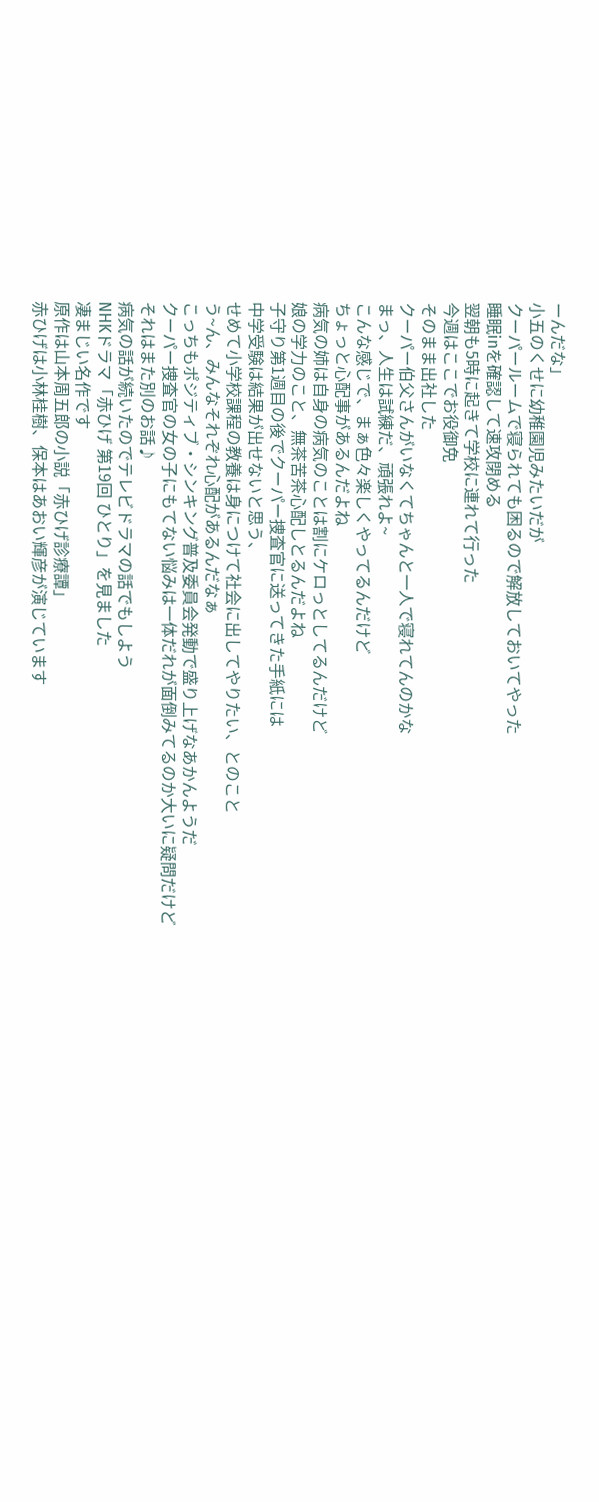ーんだな」
小五のくせに幼稚園児みたいだが
クーパールームで寝られても困るので解放しておいてやった
睡眠inを確認して速攻閉める
翌朝も5時に起きて学校に連れて行った
今週はここでお役御免
そのまま出社した
クーパー伯父さんがいなくてちゃんと一人で寝れてんのかな
まっ、人生は試練だ、頑張れよ~
こんな感じで、まぁ色々楽しくやってるんだけど
ちょっと心配事があるんだよね
病気の姉は自身の病気のことは割にケロっとしてるんだけど
娘の学力のこと、無茶苦茶心配しとるんだよね
子守り第1週目の後でクーパー捜査官に送ってきた手紙には
中学受験は結果が出せないと思う、
せめて小学校課程の教養は身につけて社会に出してやりたい、とのこと
う~ん、みんなそれぞれ心配があるんだなぁ
こっちもポジティブ・シンキング普及委員会発動で盛り上げなあかんようだ
クーパー捜査官の女の子にもてない悩みは一体だれが面倒みてるのか大いに疑問だけど
それはまた別のお話♪
病気の話が続いたのでテレビドラマの話でもしよう
NHKドラマ「赤ひげ 第19回 ひとり」を見ました
凄まじい名作です
原作は山本周五郎の小説「赤ひげ診療譚」
赤ひげは小林桂樹、保本はあおい輝彦が演じています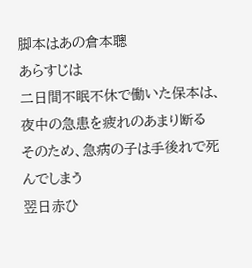脚本はあの倉本聰
あらすじは
二日間不眠不休で働いた保本は、夜中の急患を疲れのあまり断る
そのため、急病の子は手後れで死んでしまう
翌日赤ひ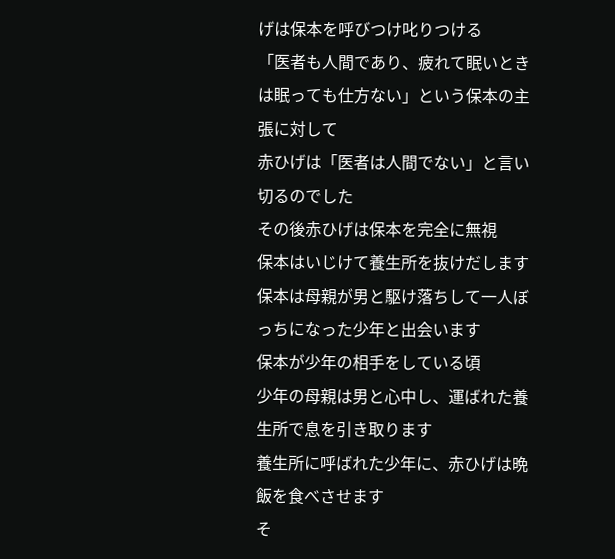げは保本を呼びつけ叱りつける
「医者も人間であり、疲れて眠いときは眠っても仕方ない」という保本の主張に対して
赤ひげは「医者は人間でない」と言い切るのでした
その後赤ひげは保本を完全に無視
保本はいじけて養生所を抜けだします
保本は母親が男と駆け落ちして一人ぼっちになった少年と出会います
保本が少年の相手をしている頃
少年の母親は男と心中し、運ばれた養生所で息を引き取ります
養生所に呼ばれた少年に、赤ひげは晩飯を食べさせます
そ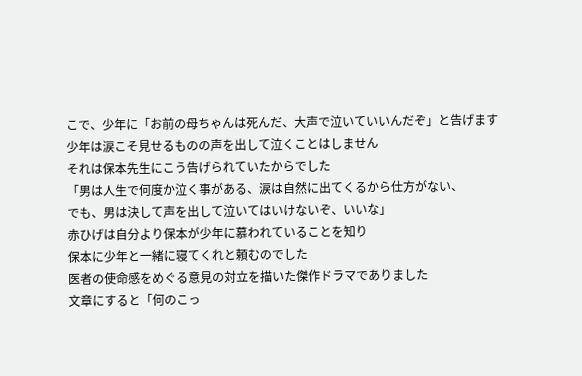こで、少年に「お前の母ちゃんは死んだ、大声で泣いていいんだぞ」と告げます
少年は涙こそ見せるものの声を出して泣くことはしません
それは保本先生にこう告げられていたからでした
「男は人生で何度か泣く事がある、涙は自然に出てくるから仕方がない、
でも、男は決して声を出して泣いてはいけないぞ、いいな」
赤ひげは自分より保本が少年に慕われていることを知り
保本に少年と一緒に寝てくれと頼むのでした
医者の使命感をめぐる意見の対立を描いた傑作ドラマでありました
文章にすると「何のこっ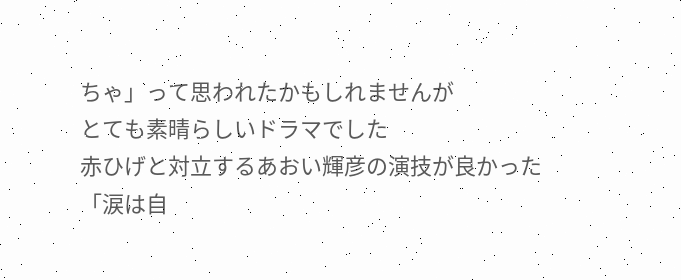ちゃ」って思われたかもしれませんが
とても素晴らしいドラマでした
赤ひげと対立するあおい輝彦の演技が良かった
「涙は自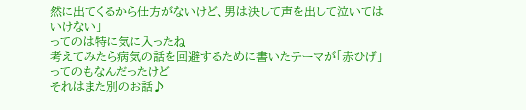然に出てくるから仕方がないけど、男は決して声を出して泣いてはいけない」
ってのは特に気に入ったね
考えてみたら病気の話を回避するために書いたテーマが「赤ひげ」ってのもなんだったけど
それはまた別のお話♪